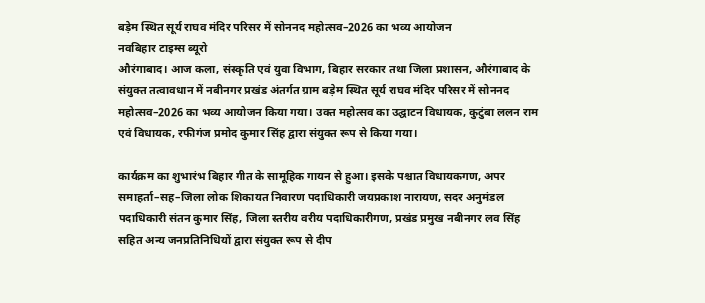बड़ेम स्थित सूर्य राघव मंदिर परिसर में सोननद महोत्सव–2026 का भव्य आयोजन
नवबिहार टाइम्स ब्यूरो
औरंगाबाद। आज कला, संस्कृति एवं युवा विभाग, बिहार सरकार तथा जिला प्रशासन, औरंगाबाद के संयुक्त तत्वावधान में नबीनगर प्रखंड अंतर्गत ग्राम बड़ेम स्थित सूर्य राघव मंदिर परिसर में सोननद महोत्सव–2026 का भव्य आयोजन किया गया। उक्त महोत्सव का उद्घाटन विधायक, कुटुंबा ललन राम एवं विधायक, रफीगंज प्रमोद कुमार सिंह द्वारा संयुक्त रूप से किया गया।

कार्यक्रम का शुभारंभ बिहार गीत के सामूहिक गायन से हुआ। इसके पश्चात विधायकगण, अपर समाहर्ता–सह–जिला लोक शिकायत निवारण पदाधिकारी जयप्रकाश नारायण, सदर अनुमंडल पदाधिकारी संतन कुमार सिंह, जिला स्तरीय वरीय पदाधिकारीगण, प्रखंड प्रमुख नबीनगर लव सिंह सहित अन्य जनप्रतिनिधियों द्वारा संयुक्त रूप से दीप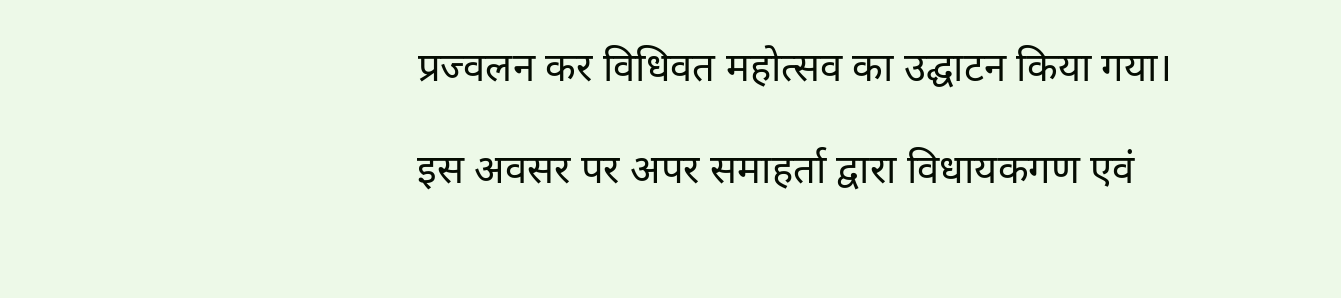प्रज्वलन कर विधिवत महोत्सव का उद्घाटन किया गया।

इस अवसर पर अपर समाहर्ता द्वारा विधायकगण एवं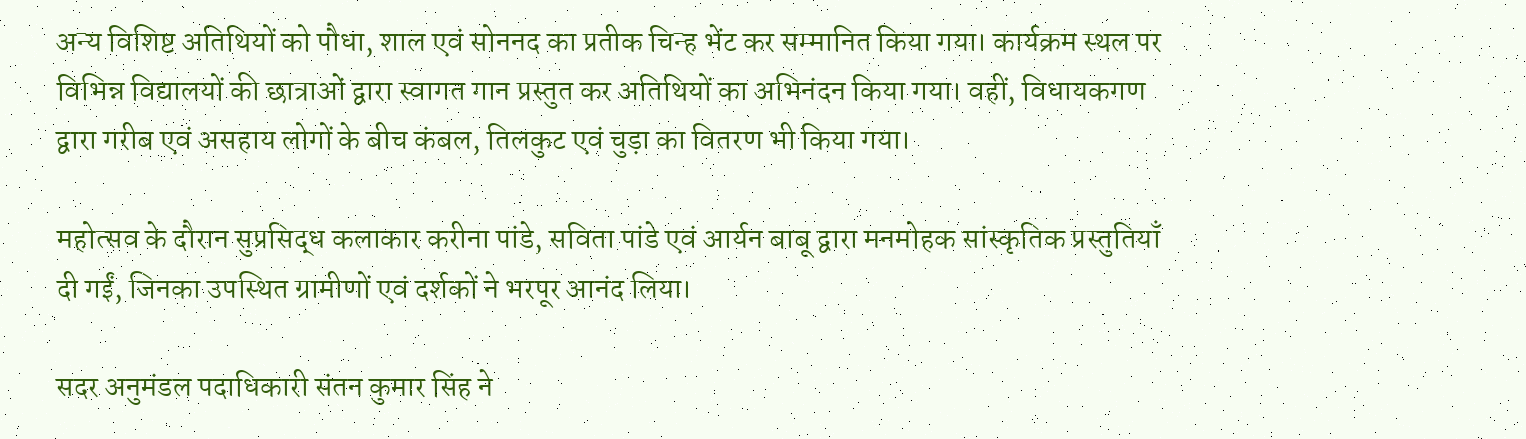अन्य विशिष्ट अतिथियों को पौधा, शाल एवं सोननद का प्रतीक चिन्ह भेंट कर सम्मानित किया गया। कार्यक्रम स्थल पर विभिन्न विद्यालयों की छात्राओं द्वारा स्वागत गान प्रस्तुत कर अतिथियों का अभिनंदन किया गया। वहीं, विधायकगण द्वारा गरीब एवं असहाय लोगों के बीच कंबल, तिलकुट एवं चुड़ा का वितरण भी किया गया।

महोत्सव के दौरान सुप्रसिद्ध कलाकार करीना पांडे, सविता पांडे एवं आर्यन बाबू द्वारा मनमोहक सांस्कृतिक प्रस्तुतियाँ दी गईं, जिनका उपस्थित ग्रामीणों एवं दर्शकों ने भरपूर आनंद लिया।

सदर अनुमंडल पदाधिकारी संतन कुमार सिंह ने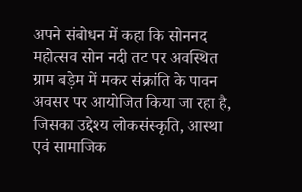अपने संबोधन में कहा कि सोननद महोत्सव सोन नदी तट पर अवस्थित ग्राम बड़ेम में मकर संक्रांति के पावन अवसर पर आयोजित किया जा रहा है, जिसका उद्देश्य लोकसंस्कृति, आस्था एवं सामाजिक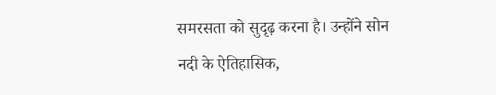समरसता को सुदृढ़ करना है। उन्होंने सोन नदी के ऐतिहासिक,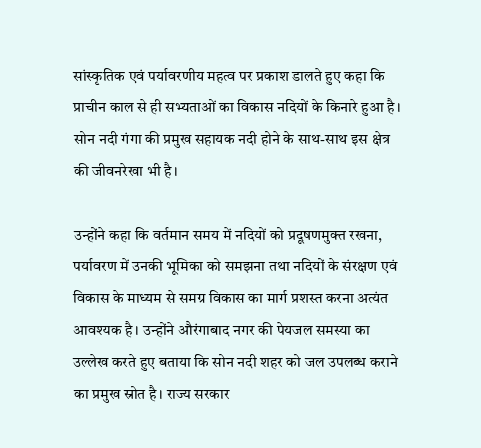सांस्कृतिक एवं पर्यावरणीय महत्व पर प्रकाश डालते हुए कहा कि प्राचीन काल से ही सभ्यताओं का विकास नदियों के किनारे हुआ है। सोन नदी गंगा की प्रमुख सहायक नदी होने के साथ-साथ इस क्षेत्र की जीवनरेखा भी है।

उन्होंने कहा कि वर्तमान समय में नदियों को प्रदूषणमुक्त रखना, पर्यावरण में उनकी भूमिका को समझना तथा नदियों के संरक्षण एवं विकास के माध्यम से समग्र विकास का मार्ग प्रशस्त करना अत्यंत आवश्यक है। उन्होंने औरंगाबाद नगर की पेयजल समस्या का उल्लेख करते हुए बताया कि सोन नदी शहर को जल उपलब्ध कराने का प्रमुख स्रोत है। राज्य सरकार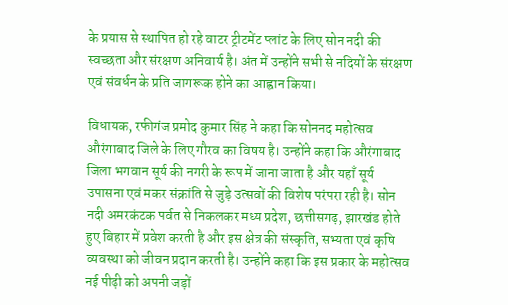के प्रयास से स्थापित हो रहे वाटर ट्रीटमेंट प्लांट के लिए सोन नदी की स्वच्छता और संरक्षण अनिवार्य है। अंत में उन्होंने सभी से नदियों के संरक्षण एवं संवर्धन के प्रति जागरूक होने का आह्वान किया।

विधायक, रफीगंज प्रमोद कुमार सिंह ने कहा कि सोननद महोत्सव औरंगाबाद जिले के लिए गौरव का विषय है। उन्होंने कहा कि औरंगाबाद जिला भगवान सूर्य की नगरी के रूप में जाना जाता है और यहाँ सूर्य उपासना एवं मकर संक्रांति से जुड़े उत्सवों की विशेष परंपरा रही है। सोन नदी अमरकंटक पर्वत से निकलकर मध्य प्रदेश, छत्तीसगढ़, झारखंड होते हुए बिहार में प्रवेश करती है और इस क्षेत्र की संस्कृति, सभ्यता एवं कृषि व्यवस्था को जीवन प्रदान करती है। उन्होंने कहा कि इस प्रकार के महोत्सव नई पीढ़ी को अपनी जड़ों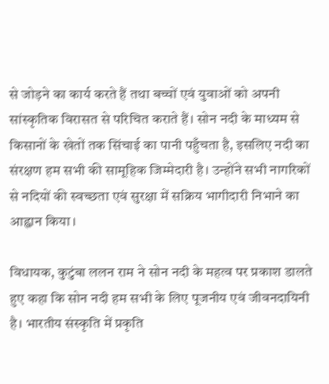से जोड़ने का कार्य करते हैं तथा बच्चों एवं युवाओं को अपनी सांस्कृतिक विरासत से परिचित कराते हैं। सोन नदी के माध्यम से किसानों के खेतों तक सिंचाई का पानी पहुँचता है, इसलिए नदी का संरक्षण हम सभी की सामूहिक जिम्मेदारी है। उन्होंने सभी नागरिकों से नदियों की स्वच्छता एवं सुरक्षा में सक्रिय भागीदारी निभाने का आह्वान किया।

विधायक, कुटुंबा ललन राम ने सोन नदी के महत्व पर प्रकाश डालते हुए कहा कि सोन नदी हम सभी के लिए पूजनीय एवं जीवनदायिनी है। भारतीय संस्कृति में प्रकृति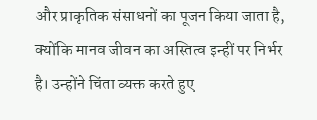और प्राकृतिक संसाधनों का पूजन किया जाता है, क्योंकि मानव जीवन का अस्तित्व इन्हीं पर निर्भर है। उन्होंने चिंता व्यक्त करते हुए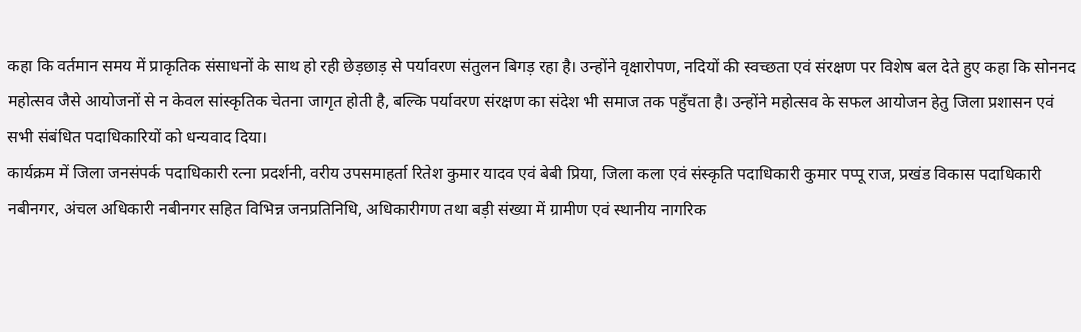कहा कि वर्तमान समय में प्राकृतिक संसाधनों के साथ हो रही छेड़छाड़ से पर्यावरण संतुलन बिगड़ रहा है। उन्होंने वृक्षारोपण, नदियों की स्वच्छता एवं संरक्षण पर विशेष बल देते हुए कहा कि सोननद महोत्सव जैसे आयोजनों से न केवल सांस्कृतिक चेतना जागृत होती है, बल्कि पर्यावरण संरक्षण का संदेश भी समाज तक पहुँचता है। उन्होंने महोत्सव के सफल आयोजन हेतु जिला प्रशासन एवं सभी संबंधित पदाधिकारियों को धन्यवाद दिया।
कार्यक्रम में जिला जनसंपर्क पदाधिकारी रत्ना प्रदर्शनी, वरीय उपसमाहर्ता रितेश कुमार यादव एवं बेबी प्रिया, जिला कला एवं संस्कृति पदाधिकारी कुमार पप्पू राज, प्रखंड विकास पदाधिकारी नबीनगर, अंचल अधिकारी नबीनगर सहित विभिन्न जनप्रतिनिधि, अधिकारीगण तथा बड़ी संख्या में ग्रामीण एवं स्थानीय नागरिक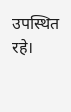उपस्थित रहे।